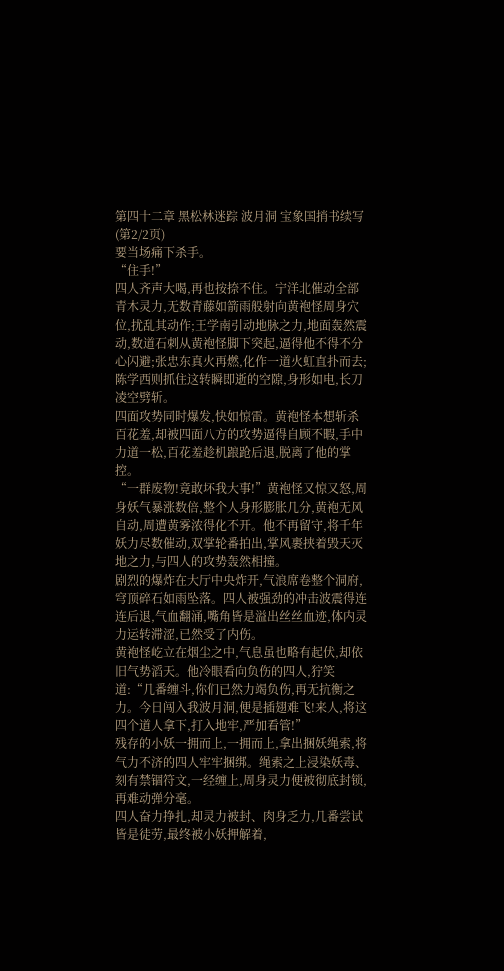第四十二章 黑松林迷踪 波月洞 宝象国捎书续写 (第2/2页)
要当场痛下杀手。
“住手!”
四人齐声大喝,再也按捺不住。宁洋北催动全部青木灵力,无数青藤如箭雨般射向黄袍怪周身穴位,扰乱其动作;王学南引动地脉之力,地面轰然震动,数道石刺从黄袍怪脚下突起,逼得他不得不分心闪避;张忠东真火再燃,化作一道火虹直扑而去;陈学西则抓住这转瞬即逝的空隙,身形如电,长刀凌空劈斩。
四面攻势同时爆发,快如惊雷。黄袍怪本想斩杀百花羞,却被四面八方的攻势逼得自顾不暇,手中力道一松,百花羞趁机踉跄后退,脱离了他的掌控。
“一群废物!竟敢坏我大事!”黄袍怪又惊又怒,周身妖气暴涨数倍,整个人身形膨胀几分,黄袍无风自动,周遭黄雾浓得化不开。他不再留守,将千年妖力尽数催动,双掌轮番拍出,掌风裹挟着毁天灭地之力,与四人的攻势轰然相撞。
剧烈的爆炸在大厅中央炸开,气浪席卷整个洞府,穹顶碎石如雨坠落。四人被强劲的冲击波震得连连后退,气血翻涌,嘴角皆是溢出丝丝血迹,体内灵力运转滞涩,已然受了内伤。
黄袍怪屹立在烟尘之中,气息虽也略有起伏,却依旧气势滔天。他冷眼看向负伤的四人,狞笑道:“几番缠斗,你们已然力竭负伤,再无抗衡之力。今日闯入我波月洞,便是插翅难飞!来人,将这四个道人拿下,打入地牢,严加看管!”
残存的小妖一拥而上,一拥而上,拿出捆妖绳索,将气力不济的四人牢牢捆绑。绳索之上浸染妖毒、刻有禁锢符文,一经缠上,周身灵力便被彻底封锁,再难动弹分毫。
四人奋力挣扎,却灵力被封、肉身乏力,几番尝试皆是徒劳,最终被小妖押解着,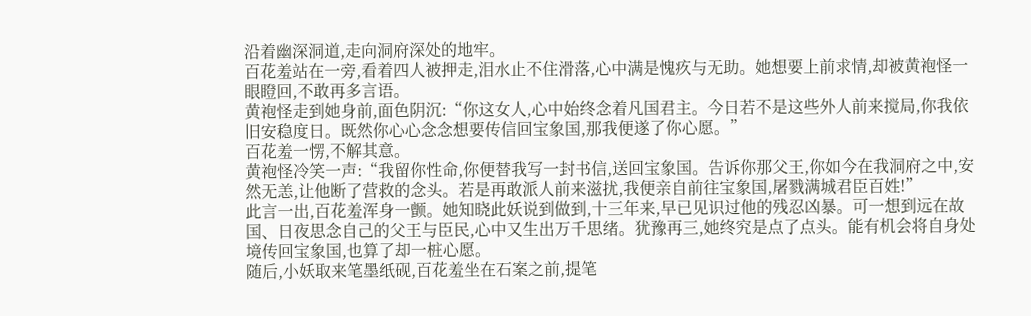沿着幽深洞道,走向洞府深处的地牢。
百花羞站在一旁,看着四人被押走,泪水止不住滑落,心中满是愧疚与无助。她想要上前求情,却被黄袍怪一眼瞪回,不敢再多言语。
黄袍怪走到她身前,面色阴沉:“你这女人,心中始终念着凡国君主。今日若不是这些外人前来搅局,你我依旧安稳度日。既然你心心念念想要传信回宝象国,那我便遂了你心愿。”
百花羞一愣,不解其意。
黄袍怪冷笑一声:“我留你性命,你便替我写一封书信,送回宝象国。告诉你那父王,你如今在我洞府之中,安然无恙,让他断了营救的念头。若是再敢派人前来滋扰,我便亲自前往宝象国,屠戮满城君臣百姓!”
此言一出,百花羞浑身一颤。她知晓此妖说到做到,十三年来,早已见识过他的残忍凶暴。可一想到远在故国、日夜思念自己的父王与臣民,心中又生出万千思绪。犹豫再三,她终究是点了点头。能有机会将自身处境传回宝象国,也算了却一桩心愿。
随后,小妖取来笔墨纸砚,百花羞坐在石案之前,提笔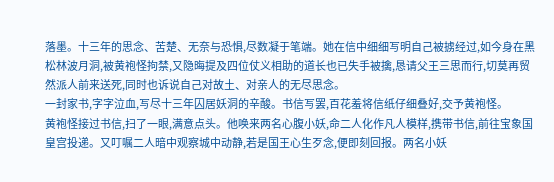落墨。十三年的思念、苦楚、无奈与恐惧,尽数凝于笔端。她在信中细细写明自己被掳经过,如今身在黑松林波月洞,被黄袍怪拘禁,又隐晦提及四位仗义相助的道长也已失手被擒,恳请父王三思而行,切莫再贸然派人前来送死,同时也诉说自己对故土、对亲人的无尽思念。
一封家书,字字泣血,写尽十三年囚居妖洞的辛酸。书信写罢,百花羞将信纸仔细叠好,交予黄袍怪。
黄袍怪接过书信,扫了一眼,满意点头。他唤来两名心腹小妖,命二人化作凡人模样,携带书信,前往宝象国皇宫投递。又叮嘱二人暗中观察城中动静,若是国王心生歹念,便即刻回报。两名小妖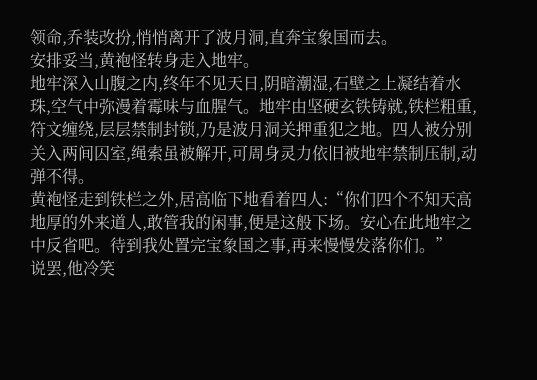领命,乔装改扮,悄悄离开了波月洞,直奔宝象国而去。
安排妥当,黄袍怪转身走入地牢。
地牢深入山腹之内,终年不见天日,阴暗潮湿,石壁之上凝结着水珠,空气中弥漫着霉味与血腥气。地牢由坚硬玄铁铸就,铁栏粗重,符文缠绕,层层禁制封锁,乃是波月洞关押重犯之地。四人被分别关入两间囚室,绳索虽被解开,可周身灵力依旧被地牢禁制压制,动弹不得。
黄袍怪走到铁栏之外,居高临下地看着四人:“你们四个不知天高地厚的外来道人,敢管我的闲事,便是这般下场。安心在此地牢之中反省吧。待到我处置完宝象国之事,再来慢慢发落你们。”
说罢,他冷笑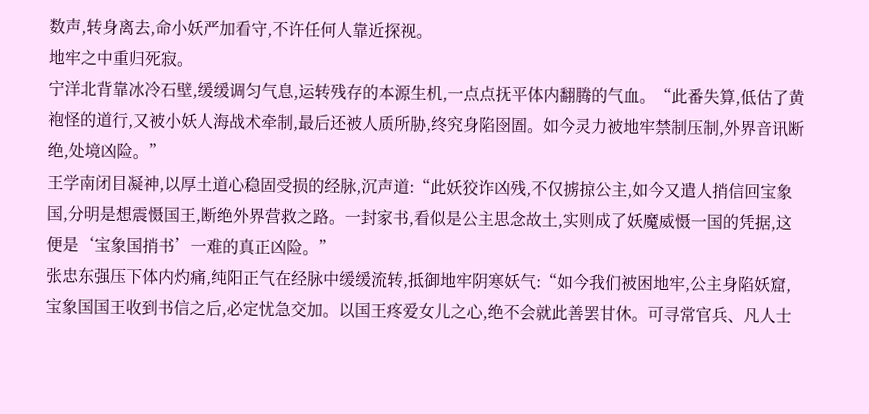数声,转身离去,命小妖严加看守,不许任何人靠近探视。
地牢之中重归死寂。
宁洋北背靠冰冷石壁,缓缓调匀气息,运转残存的本源生机,一点点抚平体内翻腾的气血。“此番失算,低估了黄袍怪的道行,又被小妖人海战术牵制,最后还被人质所胁,终究身陷囹圄。如今灵力被地牢禁制压制,外界音讯断绝,处境凶险。”
王学南闭目凝神,以厚土道心稳固受损的经脉,沉声道:“此妖狡诈凶残,不仅掳掠公主,如今又遣人捎信回宝象国,分明是想震慑国王,断绝外界营救之路。一封家书,看似是公主思念故土,实则成了妖魔威慑一国的凭据,这便是‘宝象国捎书’一难的真正凶险。”
张忠东强压下体内灼痛,纯阳正气在经脉中缓缓流转,抵御地牢阴寒妖气:“如今我们被困地牢,公主身陷妖窟,宝象国国王收到书信之后,必定忧急交加。以国王疼爱女儿之心,绝不会就此善罢甘休。可寻常官兵、凡人士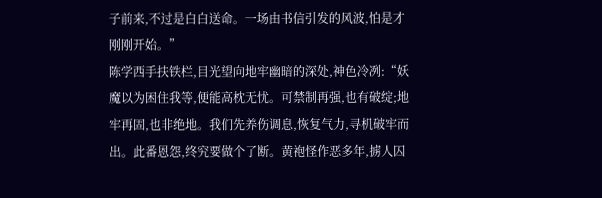子前来,不过是白白送命。一场由书信引发的风波,怕是才刚刚开始。”
陈学西手扶铁栏,目光望向地牢幽暗的深处,神色冷冽:“妖魔以为困住我等,便能高枕无忧。可禁制再强,也有破绽;地牢再固,也非绝地。我们先养伤调息,恢复气力,寻机破牢而出。此番恩怨,终究要做个了断。黄袍怪作恶多年,掳人囚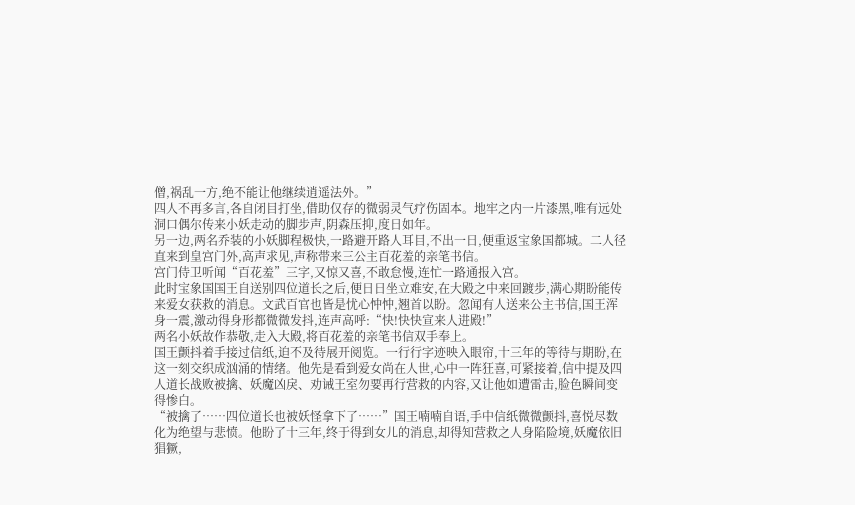僧,祸乱一方,绝不能让他继续逍遥法外。”
四人不再多言,各自闭目打坐,借助仅存的微弱灵气疗伤固本。地牢之内一片漆黑,唯有远处洞口偶尔传来小妖走动的脚步声,阴森压抑,度日如年。
另一边,两名乔装的小妖脚程极快,一路避开路人耳目,不出一日,便重返宝象国都城。二人径直来到皇宫门外,高声求见,声称带来三公主百花羞的亲笔书信。
宫门侍卫听闻“百花羞”三字,又惊又喜,不敢怠慢,连忙一路通报入宫。
此时宝象国国王自送别四位道长之后,便日日坐立难安,在大殿之中来回踱步,满心期盼能传来爱女获救的消息。文武百官也皆是忧心忡忡,翘首以盼。忽闻有人送来公主书信,国王浑身一震,激动得身形都微微发抖,连声高呼:“快!快快宣来人进殿!”
两名小妖故作恭敬,走入大殿,将百花羞的亲笔书信双手奉上。
国王颤抖着手接过信纸,迫不及待展开阅览。一行行字迹映入眼帘,十三年的等待与期盼,在这一刻交织成汹涌的情绪。他先是看到爱女尚在人世,心中一阵狂喜,可紧接着,信中提及四人道长战败被擒、妖魔凶戾、劝诫王室勿要再行营救的内容,又让他如遭雷击,脸色瞬间变得惨白。
“被擒了……四位道长也被妖怪拿下了……”国王喃喃自语,手中信纸微微颤抖,喜悦尽数化为绝望与悲愤。他盼了十三年,终于得到女儿的消息,却得知营救之人身陷险境,妖魔依旧猖獗,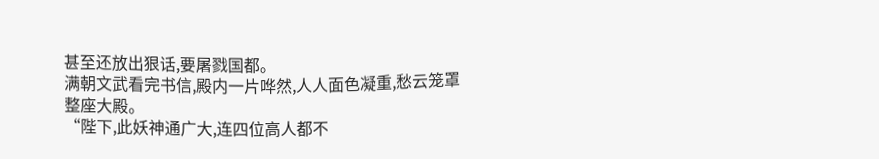甚至还放出狠话,要屠戮国都。
满朝文武看完书信,殿内一片哗然,人人面色凝重,愁云笼罩整座大殿。
“陛下,此妖神通广大,连四位高人都不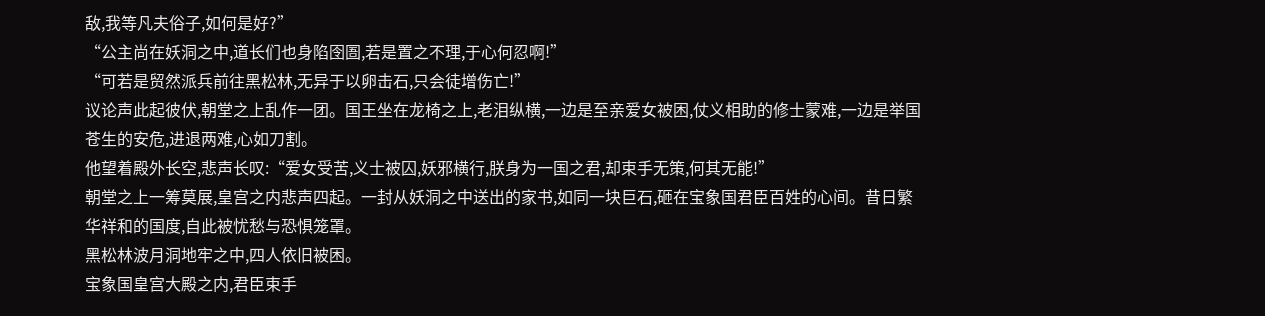敌,我等凡夫俗子,如何是好?”
“公主尚在妖洞之中,道长们也身陷囹圄,若是置之不理,于心何忍啊!”
“可若是贸然派兵前往黑松林,无异于以卵击石,只会徒增伤亡!”
议论声此起彼伏,朝堂之上乱作一团。国王坐在龙椅之上,老泪纵横,一边是至亲爱女被困,仗义相助的修士蒙难,一边是举国苍生的安危,进退两难,心如刀割。
他望着殿外长空,悲声长叹:“爱女受苦,义士被囚,妖邪横行,朕身为一国之君,却束手无策,何其无能!”
朝堂之上一筹莫展,皇宫之内悲声四起。一封从妖洞之中送出的家书,如同一块巨石,砸在宝象国君臣百姓的心间。昔日繁华祥和的国度,自此被忧愁与恐惧笼罩。
黑松林波月洞地牢之中,四人依旧被困。
宝象国皇宫大殿之内,君臣束手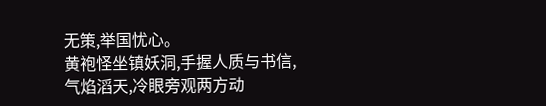无策,举国忧心。
黄袍怪坐镇妖洞,手握人质与书信,气焰滔天,冷眼旁观两方动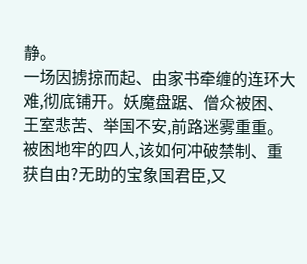静。
一场因掳掠而起、由家书牵缠的连环大难,彻底铺开。妖魔盘踞、僧众被困、王室悲苦、举国不安,前路迷雾重重。被困地牢的四人,该如何冲破禁制、重获自由?无助的宝象国君臣,又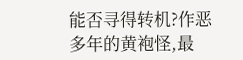能否寻得转机?作恶多年的黄袍怪,最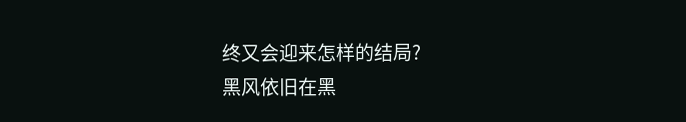终又会迎来怎样的结局?
黑风依旧在黑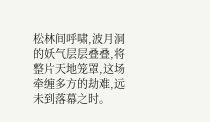松林间呼啸,波月洞的妖气层层叠叠,将整片天地笼罩,这场牵缠多方的劫难,远未到落幕之时。